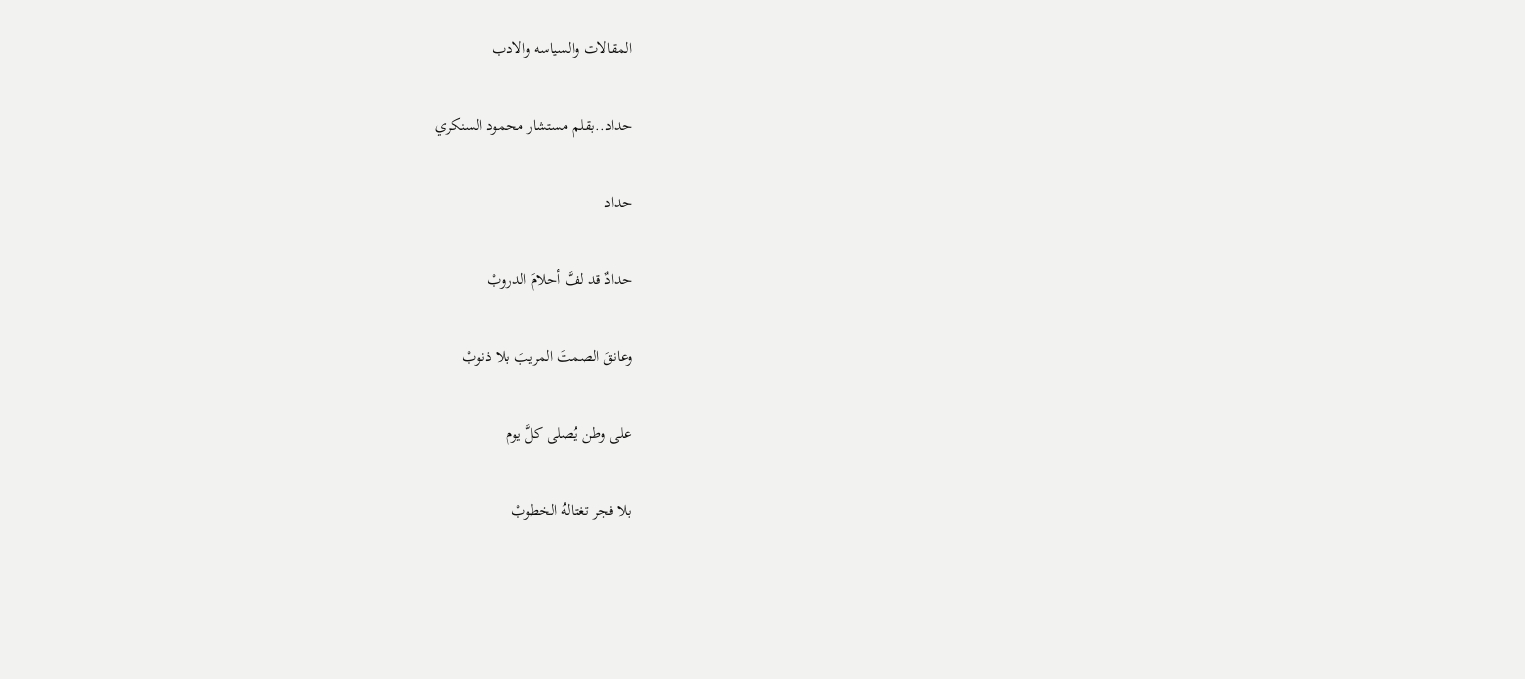المقالات والسياسه والادب

حداد..بقلم مستشار محمود السنكري

حداد

حدادٌ قد لفَّ أحلامَ الدروبْ

وعانقَ الصمتَ المريبَ بلا ذنوبْ

على وطن يُصلى كلَّ يوم

بلا فجر تغتالهُ الخطوبْ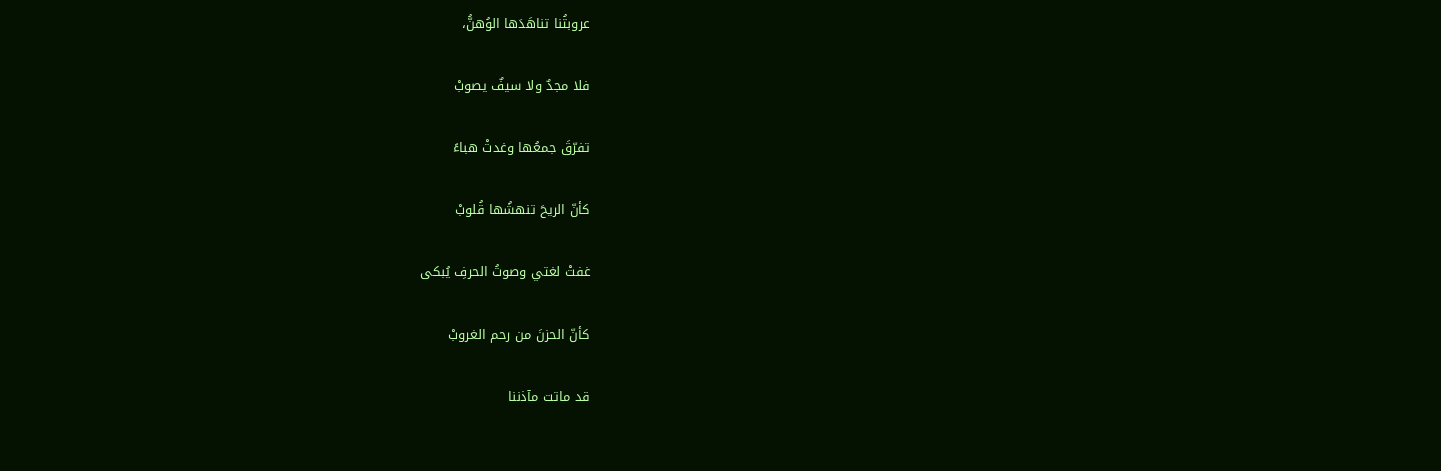عروبتُنا تناهَدَها الوُهنُّ،

فلا مجدٌ ولا سيفٌ يصوبْ

تفرّقَ جمعُها وغدتْ هباءً

كأنّ الريحَ تنهشُها قُلوبْ

غفتْ لغتي وصوتُ الحرفِ يُبكى

كأنّ الحزنَ من رحم الغروبْ

قد ماتت مآذننا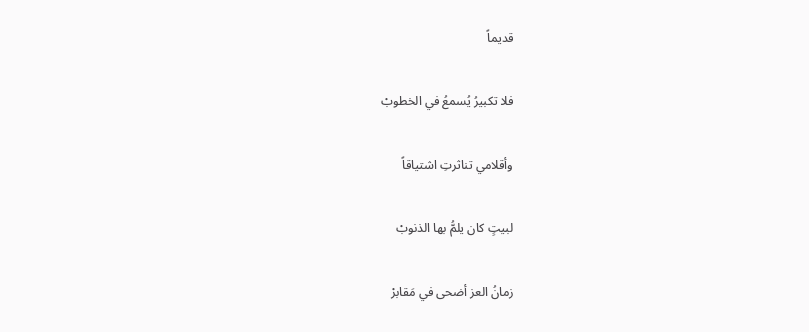قديماً

فلا تكبيرُ يُسمعُ في الخطوبْ

وأقلامي تناثرتِ اشتياقاً

لبيتٍ كان يلمُّ بها الذنوبْ

زمانُ العز أضحى في مَقابرْ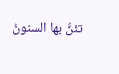تئنُّ بها السنونُ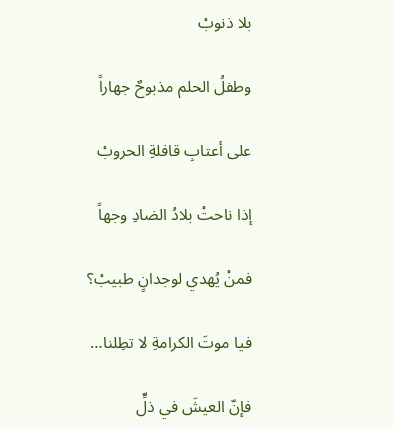بلا ذنوبْ

وطفلُ الحلم مذبوحٌ جهاراً

على أعتابِ قافلةِ الحروبْ

إذا ناحتْ بلادُ الضادِ وجهاً

فمنْ يُهدي لوجدانٍ طبيبْ؟

فيا موتَ الكرامةِ لا تطِلنا…

فإنّ العيشَ في ذلٍّ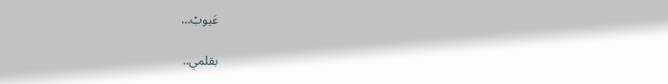عَيوبْ…

بقلمي..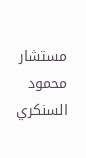مستشار محمود السنكري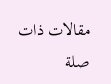مقالات ذات صلة